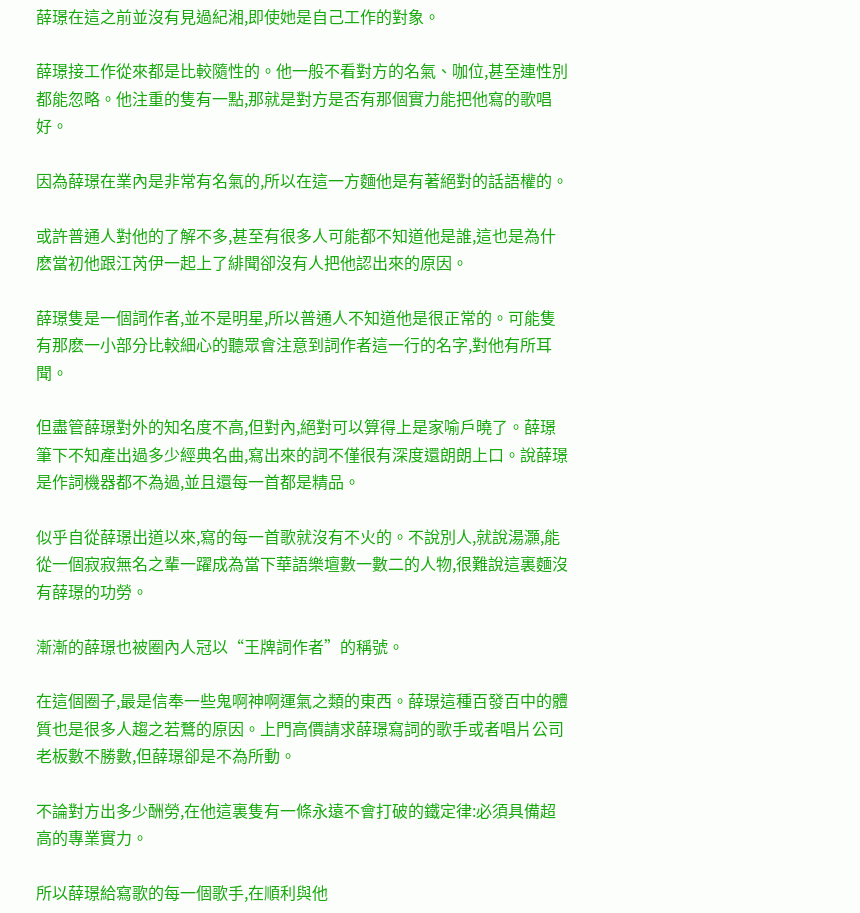薛璟在這之前並沒有見過紀湘,即使她是自己工作的對象。

薛璟接工作從來都是比較隨性的。他一般不看對方的名氣、咖位,甚至連性別都能忽略。他注重的隻有一點,那就是對方是否有那個實力能把他寫的歌唱好。

因為薛璟在業內是非常有名氣的,所以在這一方麵他是有著絕對的話語權的。

或許普通人對他的了解不多,甚至有很多人可能都不知道他是誰,這也是為什麽當初他跟江芮伊一起上了緋聞卻沒有人把他認出來的原因。

薛璟隻是一個詞作者,並不是明星,所以普通人不知道他是很正常的。可能隻有那麽一小部分比較細心的聽眾會注意到詞作者這一行的名字,對他有所耳聞。

但盡管薛璟對外的知名度不高,但對內,絕對可以算得上是家喻戶曉了。薛璟筆下不知產出過多少經典名曲,寫出來的詞不僅很有深度還朗朗上口。說薛璟是作詞機器都不為過,並且還每一首都是精品。

似乎自從薛璟出道以來,寫的每一首歌就沒有不火的。不說別人,就說湯灝,能從一個寂寂無名之輩一躍成為當下華語樂壇數一數二的人物,很難說這裏麵沒有薛璟的功勞。

漸漸的薛璟也被圈內人冠以“王牌詞作者”的稱號。

在這個圈子,最是信奉一些鬼啊神啊運氣之類的東西。薛璟這種百發百中的體質也是很多人趨之若鶩的原因。上門高價請求薛璟寫詞的歌手或者唱片公司老板數不勝數,但薛璟卻是不為所動。

不論對方出多少酬勞,在他這裏隻有一條永遠不會打破的鐵定律:必須具備超高的專業實力。

所以薛璟給寫歌的每一個歌手,在順利與他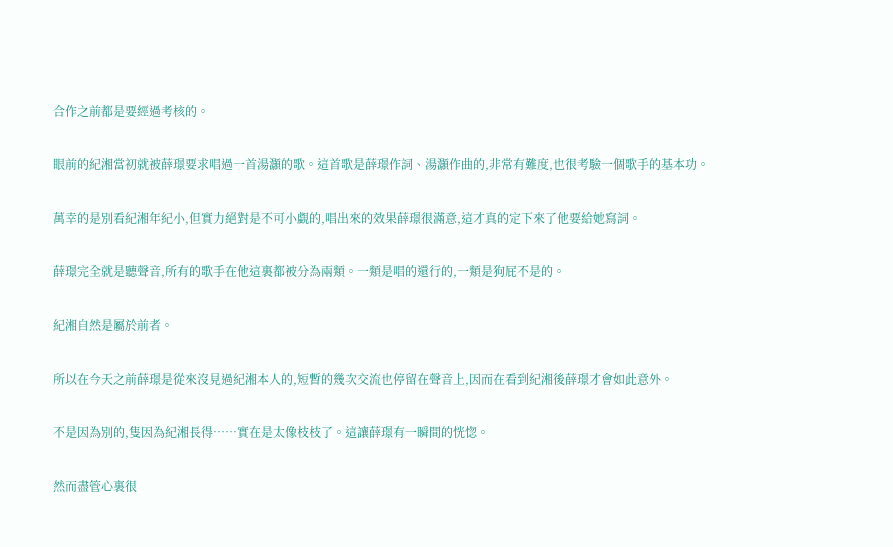合作之前都是要經過考核的。

眼前的紀湘當初就被薛璟要求唱過一首湯灝的歌。這首歌是薛璟作詞、湯灝作曲的,非常有難度,也很考驗一個歌手的基本功。

萬幸的是別看紀湘年紀小,但實力絕對是不可小覷的,唱出來的效果薛璟很滿意,這才真的定下來了他要給她寫詞。

薛璟完全就是聽聲音,所有的歌手在他這裏都被分為兩類。一類是唱的還行的,一類是狗屁不是的。

紀湘自然是屬於前者。

所以在今天之前薛璟是從來沒見過紀湘本人的,短暫的幾次交流也停留在聲音上,因而在看到紀湘後薛璟才會如此意外。

不是因為別的,隻因為紀湘長得……實在是太像枝枝了。這讓薛璟有一瞬間的恍惚。

然而盡管心裏很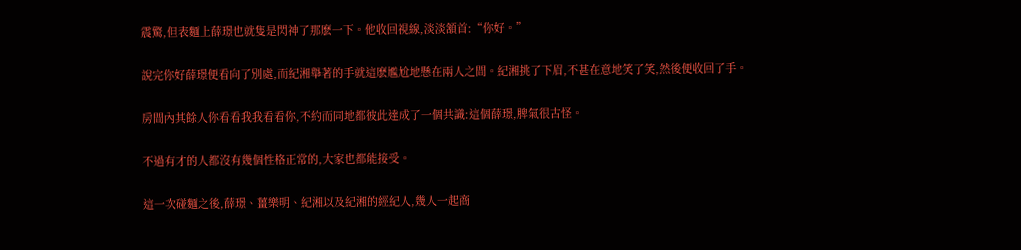震驚,但表麵上薛璟也就隻是閃神了那麽一下。他收回視線,淡淡頷首:“你好。”

說完你好薛璟便看向了別處,而紀湘舉著的手就這麽尷尬地懸在兩人之間。紀湘挑了下眉,不甚在意地笑了笑,然後便收回了手。

房間內其餘人你看看我我看看你,不約而同地都彼此達成了一個共識:這個薛璟,脾氣很古怪。

不過有才的人都沒有幾個性格正常的,大家也都能接受。

這一次碰麵之後,薛璟、薑樂明、紀湘以及紀湘的經紀人,幾人一起商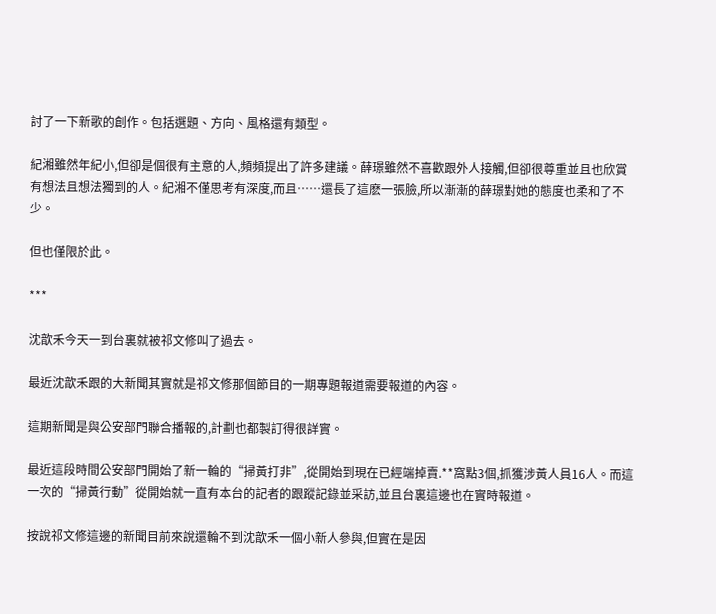討了一下新歌的創作。包括選題、方向、風格還有類型。

紀湘雖然年紀小,但卻是個很有主意的人,頻頻提出了許多建議。薛璟雖然不喜歡跟外人接觸,但卻很尊重並且也欣賞有想法且想法獨到的人。紀湘不僅思考有深度,而且……還長了這麽一張臉,所以漸漸的薛璟對她的態度也柔和了不少。

但也僅限於此。

***

沈歆禾今天一到台裏就被祁文修叫了過去。

最近沈歆禾跟的大新聞其實就是祁文修那個節目的一期專題報道需要報道的內容。

這期新聞是與公安部門聯合播報的,計劃也都製訂得很詳實。

最近這段時間公安部門開始了新一輪的“掃黃打非”,從開始到現在已經端掉賣.**窩點3個,抓獲涉黃人員16人。而這一次的“掃黃行動”從開始就一直有本台的記者的跟蹤記錄並采訪,並且台裏這邊也在實時報道。

按說祁文修這邊的新聞目前來說還輪不到沈歆禾一個小新人參與,但實在是因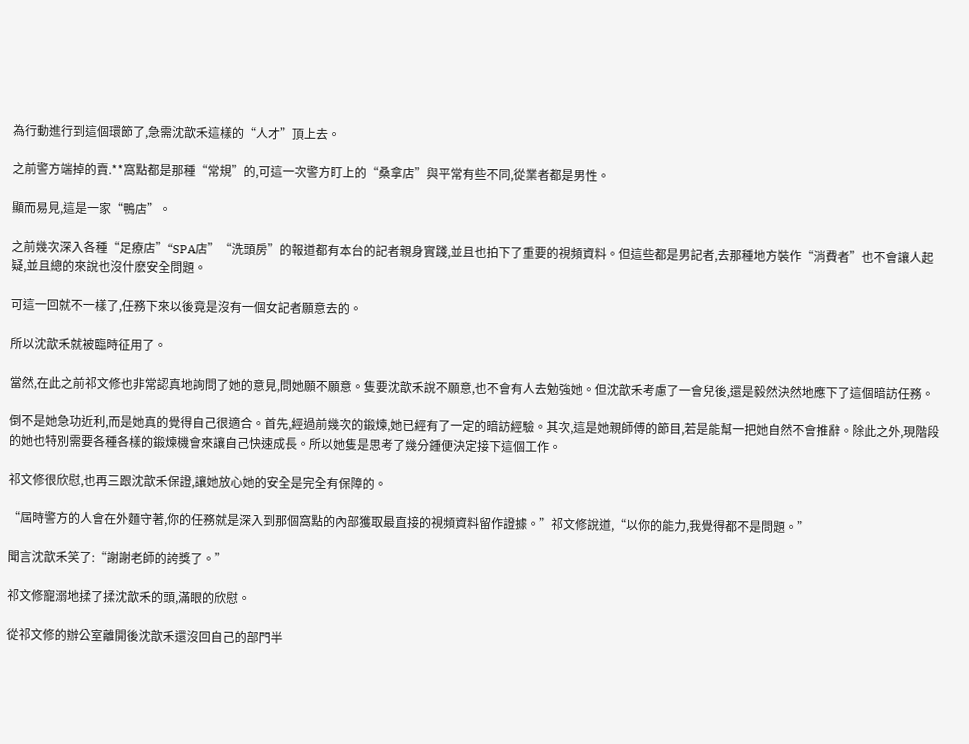為行動進行到這個環節了,急需沈歆禾這樣的“人才”頂上去。

之前警方端掉的賣.**窩點都是那種“常規”的,可這一次警方盯上的“桑拿店”與平常有些不同,從業者都是男性。

顯而易見,這是一家“鴨店”。

之前幾次深入各種“足療店”“SPA店”“洗頭房”的報道都有本台的記者親身實踐,並且也拍下了重要的視頻資料。但這些都是男記者,去那種地方裝作“消費者”也不會讓人起疑,並且總的來說也沒什麽安全問題。

可這一回就不一樣了,任務下來以後竟是沒有一個女記者願意去的。

所以沈歆禾就被臨時征用了。

當然,在此之前祁文修也非常認真地詢問了她的意見,問她願不願意。隻要沈歆禾說不願意,也不會有人去勉強她。但沈歆禾考慮了一會兒後,還是毅然決然地應下了這個暗訪任務。

倒不是她急功近利,而是她真的覺得自己很適合。首先,經過前幾次的鍛煉,她已經有了一定的暗訪經驗。其次,這是她親師傅的節目,若是能幫一把她自然不會推辭。除此之外,現階段的她也特別需要各種各樣的鍛煉機會來讓自己快速成長。所以她隻是思考了幾分鍾便決定接下這個工作。

祁文修很欣慰,也再三跟沈歆禾保證,讓她放心她的安全是完全有保障的。

“屆時警方的人會在外麵守著,你的任務就是深入到那個窩點的內部獲取最直接的視頻資料留作證據。”祁文修說道,“以你的能力,我覺得都不是問題。”

聞言沈歆禾笑了:“謝謝老師的誇獎了。”

祁文修寵溺地揉了揉沈歆禾的頭,滿眼的欣慰。

從祁文修的辦公室離開後沈歆禾還沒回自己的部門半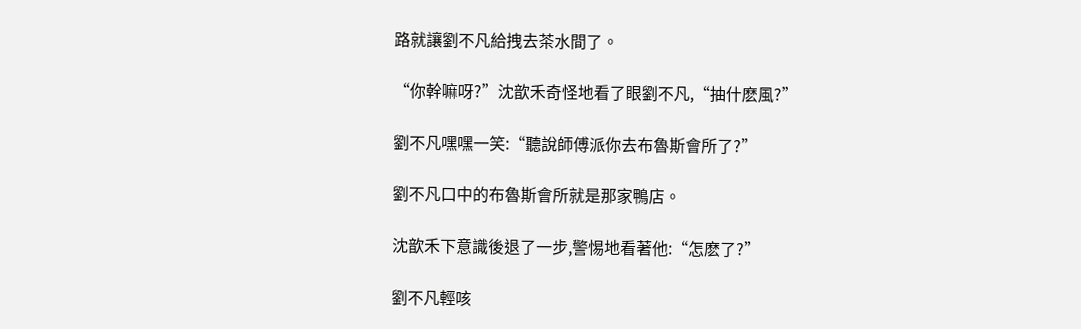路就讓劉不凡給拽去茶水間了。

“你幹嘛呀?”沈歆禾奇怪地看了眼劉不凡,“抽什麽風?”

劉不凡嘿嘿一笑:“聽說師傅派你去布魯斯會所了?”

劉不凡口中的布魯斯會所就是那家鴨店。

沈歆禾下意識後退了一步,警惕地看著他:“怎麽了?”

劉不凡輕咳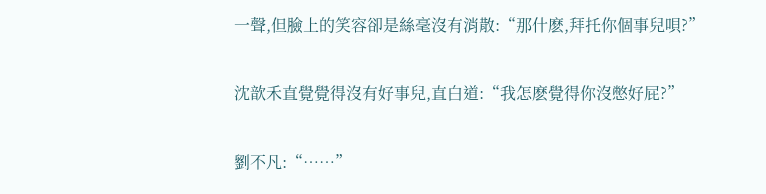一聲,但臉上的笑容卻是絲毫沒有消散:“那什麽,拜托你個事兒唄?”

沈歆禾直覺覺得沒有好事兒,直白道:“我怎麽覺得你沒憋好屁?”

劉不凡:“……”